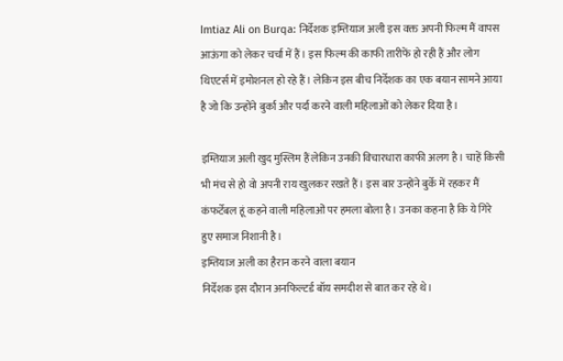Imtiaz Ali on Burqa: निर्देशक इम्तियाज अली इस वक्त अपनी फिल्म मैं वापस आऊंगा को लेकर चर्चा में हैं। इस फिल्म की काफी तारीफें हो रही हैं और लोग थिएटर्स में इमोशनल हो रहे हैं। लेकिन इस बीच निर्देशक का एक बयान सामने आया है जो कि उन्होंने बुर्का और पर्दा करने वाली महिलाओं को लेकर दिया है।

इम्तियाज अली खुद मुस्लिम हैं लेकिन उनकी विचारधारा काफी अलग है। चाहें किसी भी मंच से हो वो अपनी राय खुलकर रखते हैं। इस बार उन्होंने बुर्के में रहकर मैं कंफर्टेबल हूं कहने वाली महिलाओं पर हमला बोला है। उनका कहना है कि ये गिरे हुए समाज निशानी है।
इम्तियाज अली का हैरान करने वाला बयान
निर्देशक इस दौरान अनफिल्टर्ड बॉय समदीश से बात कर रहे थे।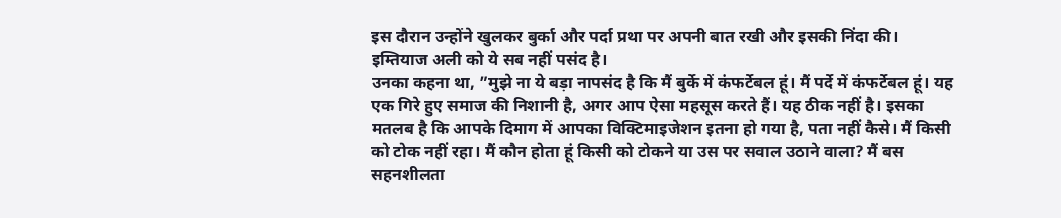इस दौरान उन्होंने खुलकर बुर्का और पर्दा प्रथा पर अपनी बात रखी और इसकी निंदा की। इम्तियाज अली को ये सब नहीं पसंद है।
उनका कहना था, ”मुझे ना ये बड़ा नापसंद है कि मैं बुर्के में कंफर्टेबल हूं। मैं पर्दे में कंफर्टेबल हूं। यह एक गिरे हुए समाज की निशानी है, अगर आप ऐसा महसूस करते हैं। यह ठीक नहीं है। इसका मतलब है कि आपके दिमाग में आपका विक्टिमाइजेशन इतना हो गया है, पता नहीं कैसे। मैं किसी को टोक नहीं रहा। मैं कौन होता हूं किसी को टोकने या उस पर सवाल उठाने वाला? मैं बस सहनशीलता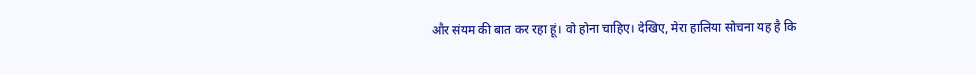और संयम की बात कर रहा हूं। वो होना चाहिए। देखिए, मेरा हालिया सोचना यह है कि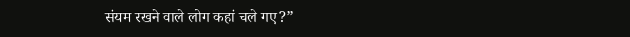संयम रखने वाले लोग कहां चले गए?”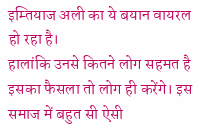इम्तियाज अली का ये बयान वायरल हो रहा है।
हालांकि उनसे कितने लोग सहमत है इसका फैसला तो लोग ही करेंगे। इस समाज में बहुत सी ऐसी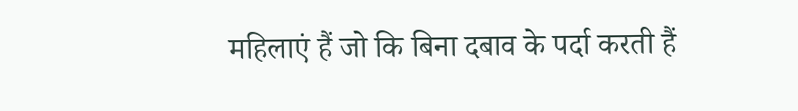महिलाएं हैं जो कि बिना दबाव के पर्दा करती हैं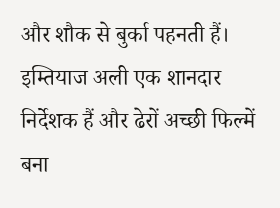और शौक से बुर्का पहनती हैं। इम्तियाज अली एक शानदार निर्देशक हैं और ढेरों अच्छी फिल्में बना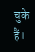चुके हैं।